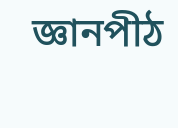জ্ঞানপীঠ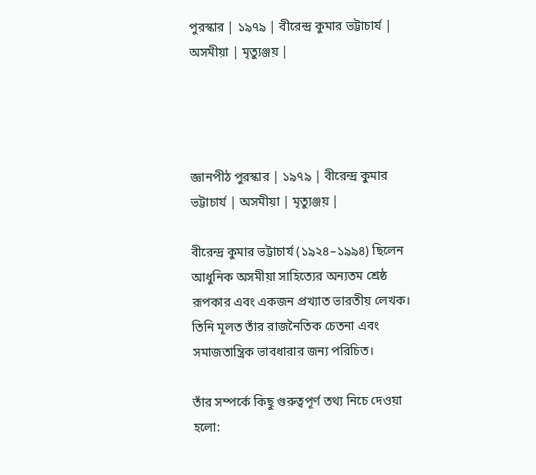পুরস্কার | ১৯৭৯ | বীরেন্দ্র কুমার ভট্টাচার্য | অসমীয়া | মৃত্যুঞ্জয় |




জ্ঞানপীঠ পুরস্কার | ১৯৭৯ | বীরেন্দ্র কুমার ভট্টাচার্য | অসমীয়া | মৃত্যুঞ্জয় |

বীরেন্দ্র কুমার ভট্টাচার্য (১৯২৪–১৯৯৪) ছিলেন আধুনিক অসমীয়া সাহিত্যের অন্যতম শ্রেষ্ঠ রূপকার এবং একজন প্রখ্যাত ভারতীয় লেখক। তিনি মূলত তাঁর রাজনৈতিক চেতনা এবং সমাজতান্ত্রিক ভাবধারার জন্য পরিচিত।

তাঁর সম্পর্কে কিছু গুরুত্বপূর্ণ তথ্য নিচে দেওয়া হলো: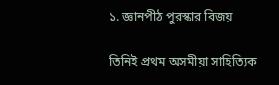১. জ্ঞানপীঠ পুরস্কার বিজয়

তিনিই প্রথম অসমীয়া সাহিত্যিক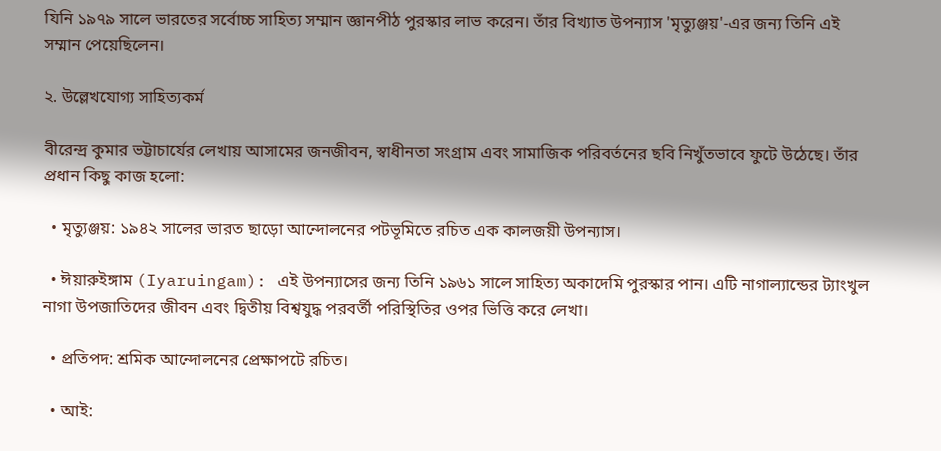যিনি ১৯৭৯ সালে ভারতের সর্বোচ্চ সাহিত্য সম্মান জ্ঞানপীঠ পুরস্কার লাভ করেন। তাঁর বিখ্যাত উপন্যাস 'মৃত্যুঞ্জয়'-এর জন্য তিনি এই সম্মান পেয়েছিলেন।

২. উল্লেখযোগ্য সাহিত্যকর্ম

বীরেন্দ্র কুমার ভট্টাচার্যের লেখায় আসামের জনজীবন, স্বাধীনতা সংগ্রাম এবং সামাজিক পরিবর্তনের ছবি নিখুঁতভাবে ফুটে উঠেছে। তাঁর প্রধান কিছু কাজ হলো:

  • মৃত্যুঞ্জয়: ১৯৪২ সালের ভারত ছাড়ো আন্দোলনের পটভূমিতে রচিত এক কালজয়ী উপন্যাস।

  • ঈয়ারুইঙ্গাম (Iyaruingam): এই উপন্যাসের জন্য তিনি ১৯৬১ সালে সাহিত্য অকাদেমি পুরস্কার পান। এটি নাগাল্যান্ডের ট্যাংখুল নাগা উপজাতিদের জীবন এবং দ্বিতীয় বিশ্বযুদ্ধ পরবর্তী পরিস্থিতির ওপর ভিত্তি করে লেখা।

  • প্রতিপদ: শ্রমিক আন্দোলনের প্রেক্ষাপটে রচিত।

  • আই: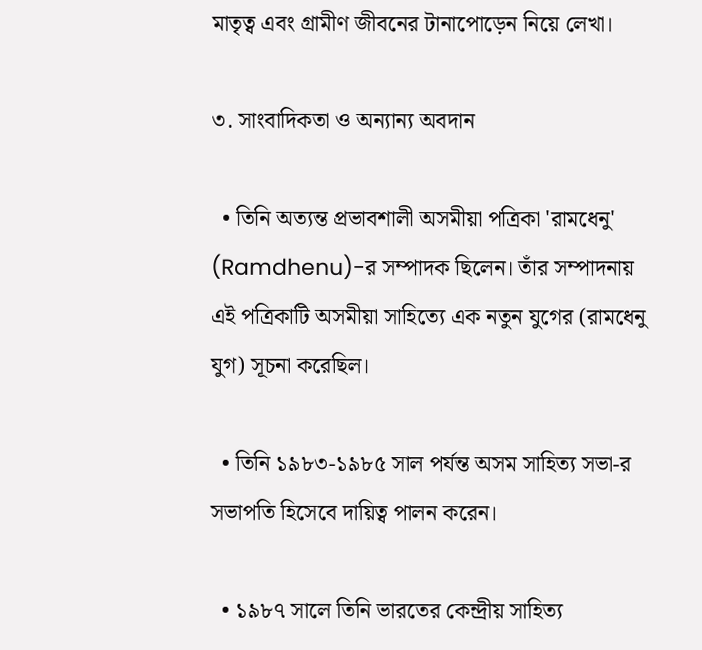মাতৃত্ব এবং গ্রামীণ জীবনের টানাপোড়েন নিয়ে লেখা।

৩. সাংবাদিকতা ও অন্যান্য অবদান

  • তিনি অত্যন্ত প্রভাবশালী অসমীয়া পত্রিকা 'রামধেনু' (Ramdhenu)-র সম্পাদক ছিলেন। তাঁর সম্পাদনায় এই পত্রিকাটি অসমীয়া সাহিত্যে এক নতুন যুগের (রামধেনু যুগ) সূচনা করেছিল।

  • তিনি ১৯৮৩-১৯৮৫ সাল পর্যন্ত অসম সাহিত্য সভা-র সভাপতি হিসেবে দায়িত্ব পালন করেন।

  • ১৯৮৭ সালে তিনি ভারতের কেন্দ্রীয় সাহিত্য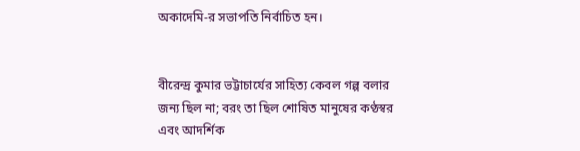অকাদেমি-র সভাপতি নির্বাচিত হন।


বীরেন্দ্র কুমার ভট্টাচার্যের সাহিত্য কেবল গল্প বলার জন্য ছিল না; বরং তা ছিল শোষিত মানুষের কণ্ঠস্বর এবং আদর্শিক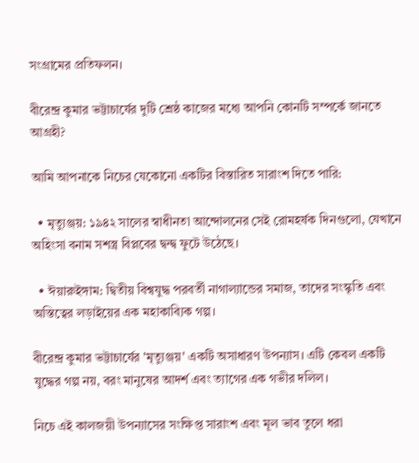সংগ্রামের প্রতিফলন।

বীরেন্দ্র কুমার ভট্টাচার্যের দুটি শ্রেষ্ঠ কাজের মধ্যে আপনি কোনটি সম্পর্কে জানতে আগ্রহী?

আমি আপনাকে নিচের যেকোনো একটির বিস্তারিত সারাংশ দিতে পারি:

  • মৃত্যুঞ্জয়: ১৯৪২ সালের স্বাধীনতা আন্দোলনের সেই রোমহর্ষক দিনগুলো, যেখানে অহিংসা বনাম সশস্ত্র বিপ্লবের দ্বন্দ্ব ফুটে উঠেছে।

  • ঈয়ারুইঙ্গাম: দ্বিতীয় বিশ্বযুদ্ধ পরবর্তী নাগাল্যান্ডের সমাজ, তাদের সংস্কৃতি এবং অস্তিত্বের লড়াইয়ের এক মহাকাব্যিক গল্প।

বীরেন্দ্র কুমার ভট্টাচার্যের 'মৃত্যুঞ্জয়' একটি অসাধারণ উপন্যাস। এটি কেবল একটি যুদ্ধের গল্প নয়, বরং মানুষের আদর্শ এবং ত্যাগের এক গভীর দলিল।

নিচে এই কালজয়ী উপন্যাসের সংক্ষিপ্ত সারাংশ এবং মূল ভাব তুলে ধরা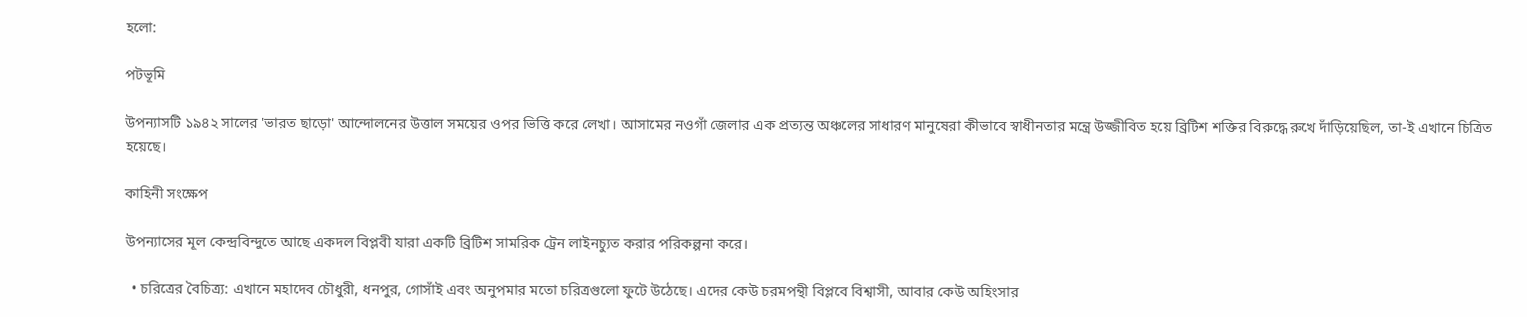হলো:

পটভূমি

উপন্যাসটি ১৯৪২ সালের 'ভারত ছাড়ো' আন্দোলনের উত্তাল সময়ের ওপর ভিত্তি করে লেখা। আসামের নওগাঁ জেলার এক প্রত্যন্ত অঞ্চলের সাধারণ মানুষেরা কীভাবে স্বাধীনতার মন্ত্রে উজ্জীবিত হয়ে ব্রিটিশ শক্তির বিরুদ্ধে রুখে দাঁড়িয়েছিল, তা-ই এখানে চিত্রিত হয়েছে।

কাহিনী সংক্ষেপ

উপন্যাসের মূল কেন্দ্রবিন্দুতে আছে একদল বিপ্লবী যারা একটি ব্রিটিশ সামরিক ট্রেন লাইনচ্যুত করার পরিকল্পনা করে।

  • চরিত্রের বৈচিত্র্য: এখানে মহাদেব চৌধুরী, ধনপুর, গোসাঁই এবং অনুপমার মতো চরিত্রগুলো ফুটে উঠেছে। এদের কেউ চরমপন্থী বিপ্লবে বিশ্বাসী, আবার কেউ অহিংসার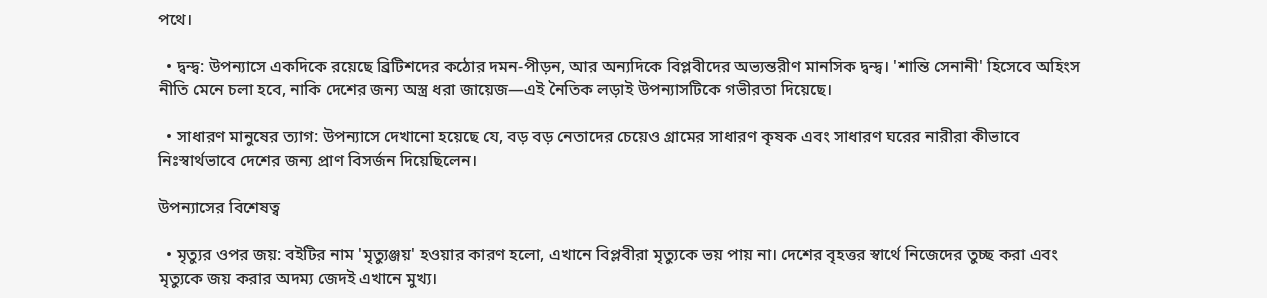পথে।

  • দ্বন্দ্ব: উপন্যাসে একদিকে রয়েছে ব্রিটিশদের কঠোর দমন-পীড়ন, আর অন্যদিকে বিপ্লবীদের অভ্যন্তরীণ মানসিক দ্বন্দ্ব। 'শান্তি সেনানী' হিসেবে অহিংস নীতি মেনে চলা হবে, নাকি দেশের জন্য অস্ত্র ধরা জায়েজ—এই নৈতিক লড়াই উপন্যাসটিকে গভীরতা দিয়েছে।

  • সাধারণ মানুষের ত্যাগ: উপন্যাসে দেখানো হয়েছে যে, বড় বড় নেতাদের চেয়েও গ্রামের সাধারণ কৃষক এবং সাধারণ ঘরের নারীরা কীভাবে নিঃস্বার্থভাবে দেশের জন্য প্রাণ বিসর্জন দিয়েছিলেন।

উপন্যাসের বিশেষত্ব

  • মৃত্যুর ওপর জয়: বইটির নাম 'মৃত্যুঞ্জয়' হওয়ার কারণ হলো, এখানে বিপ্লবীরা মৃত্যুকে ভয় পায় না। দেশের বৃহত্তর স্বার্থে নিজেদের তুচ্ছ করা এবং মৃত্যুকে জয় করার অদম্য জেদই এখানে মুখ্য।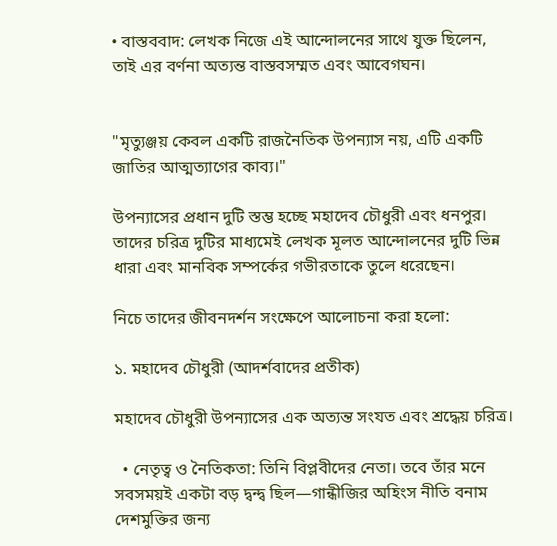• বাস্তববাদ: লেখক নিজে এই আন্দোলনের সাথে যুক্ত ছিলেন, তাই এর বর্ণনা অত্যন্ত বাস্তবসম্মত এবং আবেগঘন।


"মৃত্যুঞ্জয় কেবল একটি রাজনৈতিক উপন্যাস নয়, এটি একটি জাতির আত্মত্যাগের কাব্য।"

উপন্যাসের প্রধান দুটি স্তম্ভ হচ্ছে মহাদেব চৌধুরী এবং ধনপুর। তাদের চরিত্র দুটির মাধ্যমেই লেখক মূলত আন্দোলনের দুটি ভিন্ন ধারা এবং মানবিক সম্পর্কের গভীরতাকে তুলে ধরেছেন।

নিচে তাদের জীবনদর্শন সংক্ষেপে আলোচনা করা হলো:

১. মহাদেব চৌধুরী (আদর্শবাদের প্রতীক)

মহাদেব চৌধুরী উপন্যাসের এক অত্যন্ত সংযত এবং শ্রদ্ধেয় চরিত্র।

  • নেতৃত্ব ও নৈতিকতা: তিনি বিপ্লবীদের নেতা। তবে তাঁর মনে সবসময়ই একটা বড় দ্বন্দ্ব ছিল—গান্ধীজির অহিংস নীতি বনাম দেশমুক্তির জন্য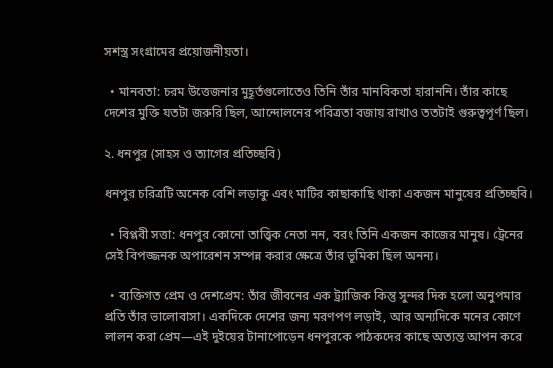সশস্ত্র সংগ্রামের প্রয়োজনীয়তা।

  • মানবতা: চরম উত্তেজনার মুহূর্তগুলোতেও তিনি তাঁর মানবিকতা হারাননি। তাঁর কাছে দেশের মুক্তি যতটা জরুরি ছিল, আন্দোলনের পবিত্রতা বজায় রাখাও ততটাই গুরুত্বপূর্ণ ছিল।

২. ধনপুর (সাহস ও ত্যাগের প্রতিচ্ছবি)

ধনপুর চরিত্রটি অনেক বেশি লড়াকু এবং মাটির কাছাকাছি থাকা একজন মানুষের প্রতিচ্ছবি।

  • বিপ্লবী সত্তা: ধনপুর কোনো তাত্ত্বিক নেতা নন, বরং তিনি একজন কাজের মানুষ। ট্রেনের সেই বিপজ্জনক অপারেশন সম্পন্ন করার ক্ষেত্রে তাঁর ভূমিকা ছিল অনন্য।

  • ব্যক্তিগত প্রেম ও দেশপ্রেম: তাঁর জীবনের এক ট্র্যাজিক কিন্তু সুন্দর দিক হলো অনুপমার প্রতি তাঁর ভালোবাসা। একদিকে দেশের জন্য মরণপণ লড়াই, আর অন্যদিকে মনের কোণে লালন করা প্রেম—এই দুইয়ের টানাপোড়েন ধনপুরকে পাঠকদের কাছে অত্যন্ত আপন করে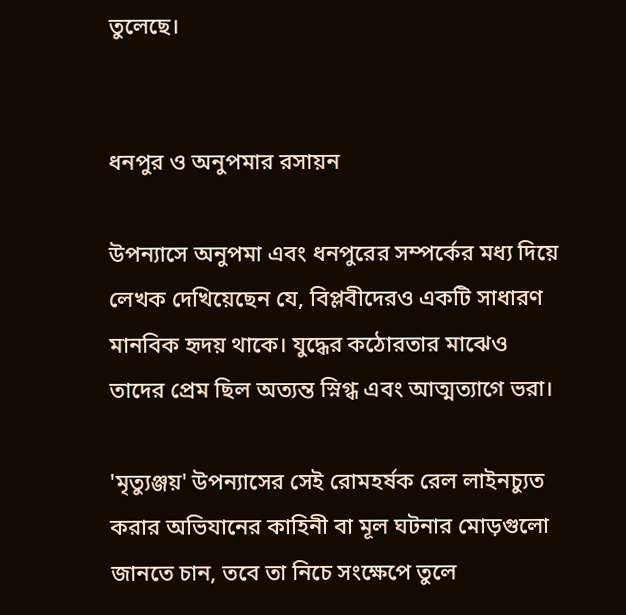তুলেছে।


ধনপুর ও অনুপমার রসায়ন

উপন্যাসে অনুপমা এবং ধনপুরের সম্পর্কের মধ্য দিয়ে লেখক দেখিয়েছেন যে, বিপ্লবীদেরও একটি সাধারণ মানবিক হৃদয় থাকে। যুদ্ধের কঠোরতার মাঝেও তাদের প্রেম ছিল অত্যন্ত স্নিগ্ধ এবং আত্মত্যাগে ভরা।

'মৃত্যুঞ্জয়' উপন্যাসের সেই রোমহর্ষক রেল লাইনচ্যুত করার অভিযানের কাহিনী বা মূল ঘটনার মোড়গুলো জানতে চান, তবে তা নিচে সংক্ষেপে তুলে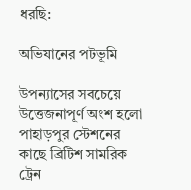ধরছি:

অভিযানের পটভূমি

উপন্যাসের সবচেয়ে উত্তেজনাপূর্ণ অংশ হলো পাহাড়পুর স্টেশনের কাছে ব্রিটিশ সামরিক ট্রেন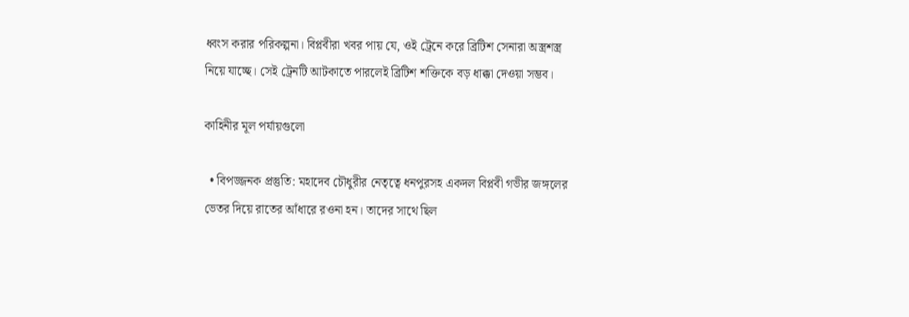ধ্বংস করার পরিকল্পনা। বিপ্লবীরা খবর পায় যে, ওই ট্রেনে করে ব্রিটিশ সেনারা অস্ত্রশস্ত্র নিয়ে যাচ্ছে। সেই ট্রেনটি আটকাতে পারলেই ব্রিটিশ শক্তিকে বড় ধাক্কা দেওয়া সম্ভব।

কাহিনীর মূল পর্যায়গুলো

  • বিপজ্জনক প্রস্তুতি: মহাদেব চৌধুরীর নেতৃত্বে ধনপুরসহ একদল বিপ্লবী গভীর জঙ্গলের ভেতর দিয়ে রাতের আঁধারে রওনা হন। তাদের সাথে ছিল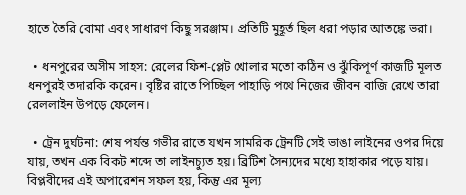হাতে তৈরি বোমা এবং সাধারণ কিছু সরঞ্জাম। প্রতিটি মুহূর্ত ছিল ধরা পড়ার আতঙ্কে ভরা।

  • ধনপুরের অসীম সাহস: রেলের ফিশ-প্লেট খোলার মতো কঠিন ও ঝুঁকিপূর্ণ কাজটি মূলত ধনপুরই তদারকি করেন। বৃষ্টির রাতে পিচ্ছিল পাহাড়ি পথে নিজের জীবন বাজি রেখে তারা রেললাইন উপড়ে ফেলেন।

  • ট্রেন দুর্ঘটনা: শেষ পর্যন্ত গভীর রাতে যখন সামরিক ট্রেনটি সেই ভাঙা লাইনের ওপর দিয়ে যায়, তখন এক বিকট শব্দে তা লাইনচ্যুত হয়। ব্রিটিশ সৈন্যদের মধ্যে হাহাকার পড়ে যায়। বিপ্লবীদের এই অপারেশন সফল হয়, কিন্তু এর মূল্য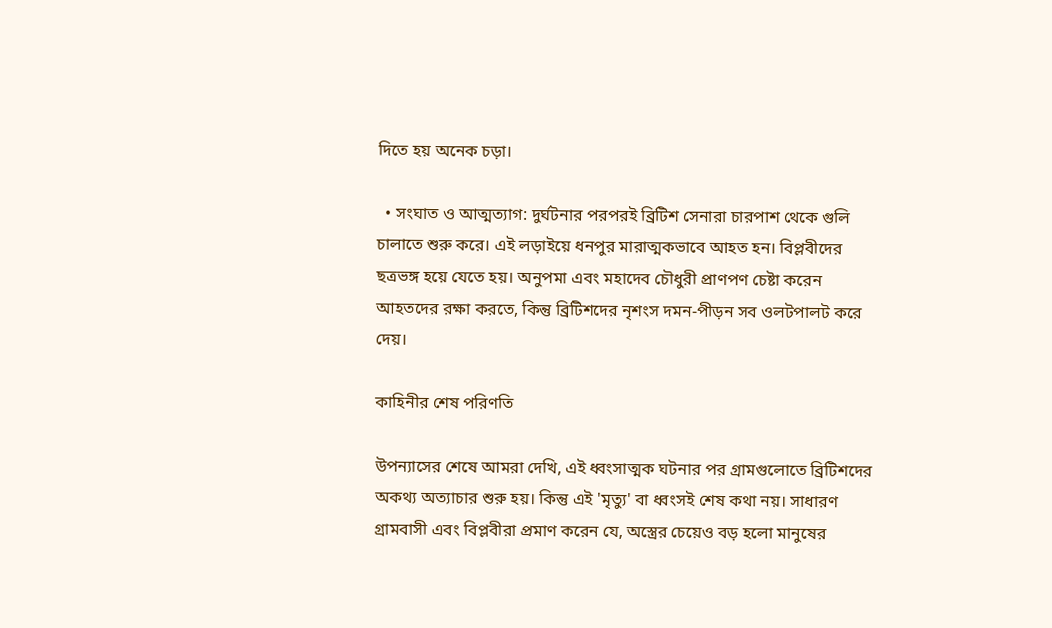দিতে হয় অনেক চড়া।

  • সংঘাত ও আত্মত্যাগ: দুর্ঘটনার পরপরই ব্রিটিশ সেনারা চারপাশ থেকে গুলি চালাতে শুরু করে। এই লড়াইয়ে ধনপুর মারাত্মকভাবে আহত হন। বিপ্লবীদের ছত্রভঙ্গ হয়ে যেতে হয়। অনুপমা এবং মহাদেব চৌধুরী প্রাণপণ চেষ্টা করেন আহতদের রক্ষা করতে, কিন্তু ব্রিটিশদের নৃশংস দমন-পীড়ন সব ওলটপালট করে দেয়।

কাহিনীর শেষ পরিণতি

উপন্যাসের শেষে আমরা দেখি, এই ধ্বংসাত্মক ঘটনার পর গ্রামগুলোতে ব্রিটিশদের অকথ্য অত্যাচার শুরু হয়। কিন্তু এই 'মৃত্যু' বা ধ্বংসই শেষ কথা নয়। সাধারণ গ্রামবাসী এবং বিপ্লবীরা প্রমাণ করেন যে, অস্ত্রের চেয়েও বড় হলো মানুষের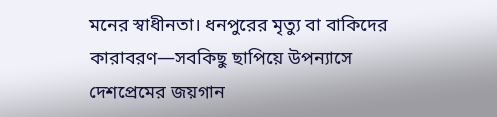মনের স্বাধীনতা। ধনপুরের মৃত্যু বা বাকিদের কারাবরণ—সবকিছু ছাপিয়ে উপন্যাসে দেশপ্রেমের জয়গান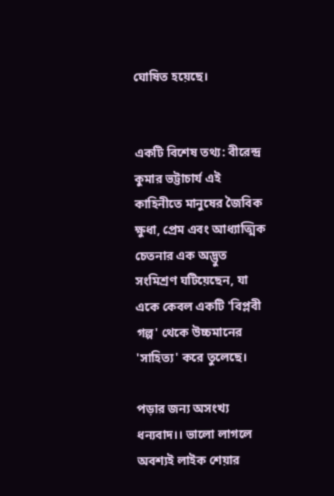ঘোষিত হয়েছে।


একটি বিশেষ তথ্য: বীরেন্দ্র কুমার ভট্টাচার্য এই কাহিনীতে মানুষের জৈবিক ক্ষুধা, প্রেম এবং আধ্যাত্মিক চেতনার এক অদ্ভুত সংমিশ্রণ ঘটিয়েছেন, যা একে কেবল একটি 'বিপ্লবী গল্প' থেকে উচ্চমানের 'সাহিত্য' করে তুলেছে।

পড়ার জন্য অসংখ্য ধন্যবাদ।। ভালো লাগলে  অবশ্যই লাইক শেয়ার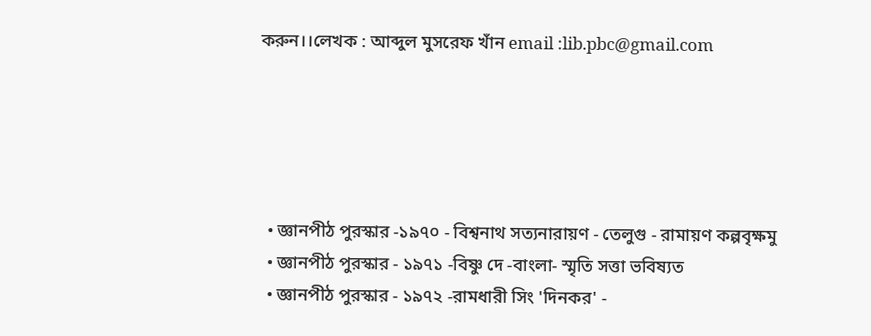করুন।।লেখক : আব্দুল মুসরেফ খাঁন email :lib.pbc@gmail.com





  • জ্ঞানপীঠ পুরস্কার -১৯৭০ - বিশ্বনাথ সত্যনারায়ণ - তেলুগু - রামায়ণ কল্পবৃক্ষমু
  • জ্ঞানপীঠ পুরস্কার - ১৯৭১ -বিষ্ণু দে -বাংলা- স্মৃতি সত্তা ভবিষ্যত
  • জ্ঞানপীঠ পুরস্কার - ১৯৭২ -রামধারী সিং 'দিনকর' -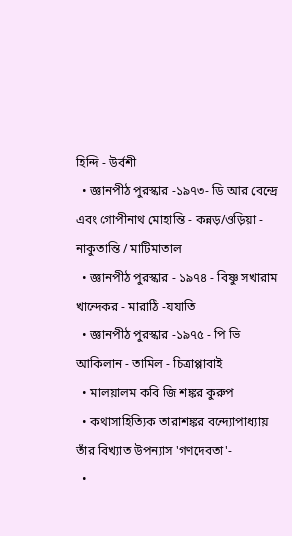হিন্দি - উর্বশী
  • জ্ঞানপীঠ পুরস্কার -১৯৭৩- ডি আর বেন্দ্রে এবং গোপীনাথ মোহান্তি - কন্নড়/ওড়িয়া - নাকুতান্তি / মাটিমাতাল
  • জ্ঞানপীঠ পুরস্কার - ১৯৭৪ - বিষ্ণু সখারাম খান্দেকর - মারাঠি -যযাতি
  • জ্ঞানপীঠ পুরস্কার -১৯৭৫ - পি ভি আকিলান - তামিল - চিত্রাপ্পাবাই
  • মালয়ালম কবি জি শঙ্কর কুরুপ
  • কথাসাহিত্যিক তারাশঙ্কর বন্দ্যোপাধ্যায় তাঁর বিখ্যাত উপন্যাস 'গণদেবতা'-
  •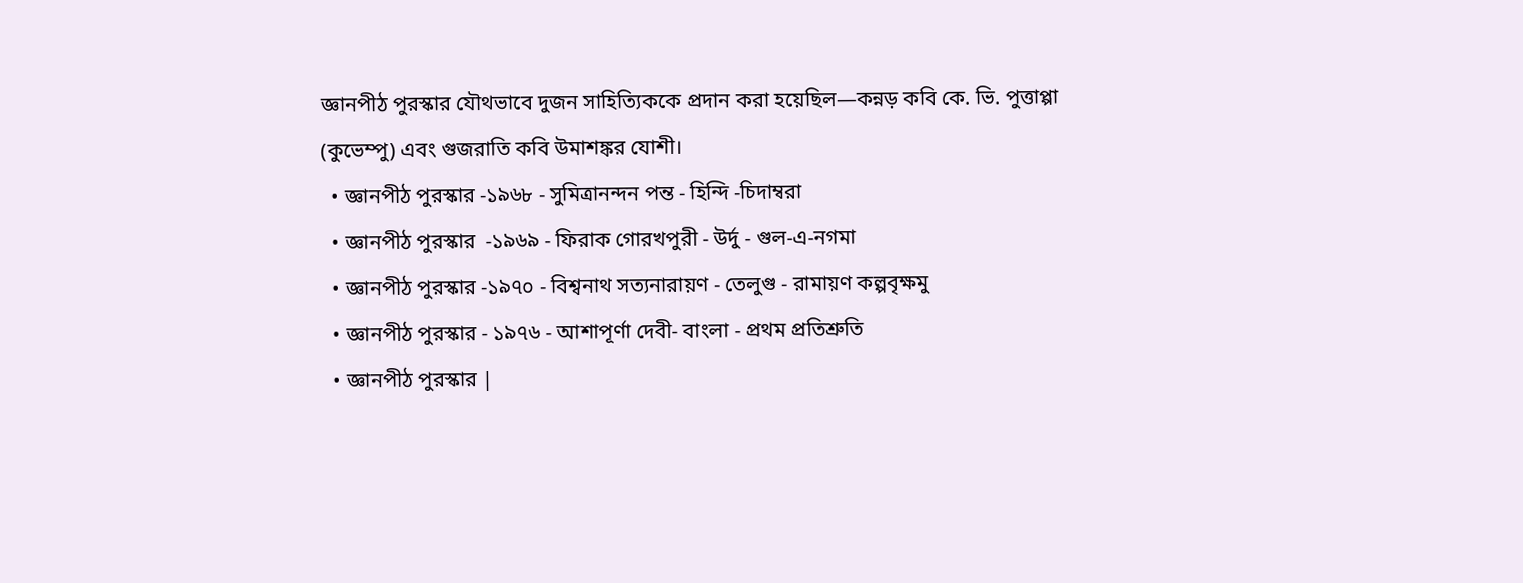জ্ঞানপীঠ পুরস্কার যৌথভাবে দুজন সাহিত্যিককে প্রদান করা হয়েছিল—কন্নড় কবি কে. ভি. পুত্তাপ্পা (কুভেম্পু) এবং গুজরাতি কবি উমাশঙ্কর যোশী।
  • জ্ঞানপীঠ পুরস্কার -১৯৬৮ - সুমিত্রানন্দন পন্ত - হিন্দি -চিদাম্বরা
  • জ্ঞানপীঠ পুরস্কার  -১৯৬৯ - ফিরাক গোরখপুরী - উর্দু - গুল-এ-নগমা
  • জ্ঞানপীঠ পুরস্কার -১৯৭০ - বিশ্বনাথ সত্যনারায়ণ - তেলুগু - রামায়ণ কল্পবৃক্ষমু
  • জ্ঞানপীঠ পুরস্কার - ১৯৭৬ - আশাপূর্ণা দেবী- বাংলা - প্রথম প্রতিশ্রুতি
  • জ্ঞানপীঠ পুরস্কার |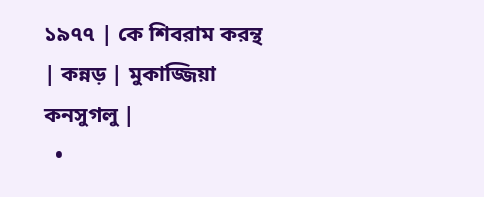১৯৭৭ | কে শিবরাম করন্থ | কন্নড় | মুকাজ্জিয়া কনসুগলু |
  •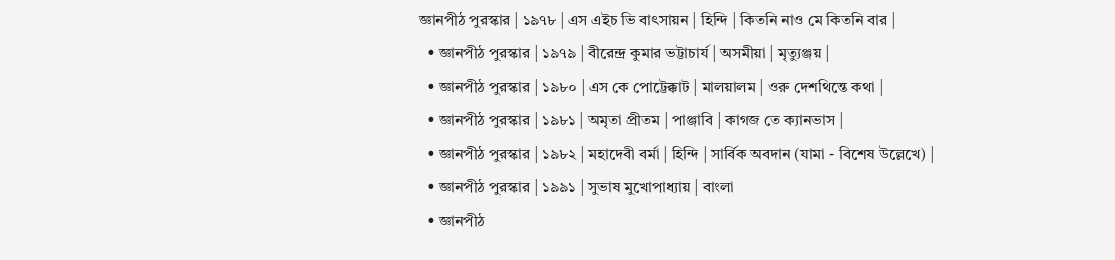জ্ঞানপীঠ পুরস্কার | ১৯৭৮ | এস এইচ ভি বাৎসায়ন | হিন্দি | কিতনি নাও মে কিতনি বার |
  • জ্ঞানপীঠ পুরস্কার | ১৯৭৯ | বীরেন্দ্র কুমার ভট্টাচার্য | অসমীয়া | মৃত্যুঞ্জয় |
  • জ্ঞানপীঠ পুরস্কার | ১৯৮০ | এস কে পোট্টেক্কাট | মালয়ালম | ওরু দেশথিন্তে কথা |
  • জ্ঞানপীঠ পুরস্কার | ১৯৮১ | অমৃতা প্রীতম | পাঞ্জাবি | কাগজ তে ক্যানভাস |
  • জ্ঞানপীঠ পুরস্কার | ১৯৮২ | মহাদেবী বর্মা | হিন্দি | সার্বিক অবদান (যামা - বিশেষ উল্লেখে) |
  • জ্ঞানপীঠ পুরস্কার | ১৯৯১ | সুভাষ মুখোপাধ্যায় | বাংলা
  • জ্ঞানপীঠ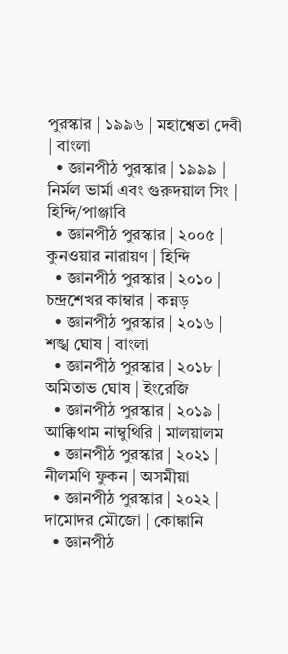পুরস্কার | ১৯৯৬ | মহাশ্বেতা দেবী | বাংলা
  • জ্ঞানপীঠ পুরস্কার | ১৯৯৯ | নির্মল ভার্মা এবং গুরুদয়াল সিং | হিন্দি/পাঞ্জাবি
  • জ্ঞানপীঠ পুরস্কার | ২০০৫ | কুনওয়ার নারায়ণ | হিন্দি
  • জ্ঞানপীঠ পুরস্কার | ২০১০ | চন্দ্রশেখর কাম্বার | কন্নড়
  • জ্ঞানপীঠ পুরস্কার | ২০১৬ | শঙ্খ ঘোষ | বাংলা
  • জ্ঞানপীঠ পুরস্কার | ২০১৮ | অমিতাভ ঘোষ | ইংরেজি
  • জ্ঞানপীঠ পুরস্কার | ২০১৯ | আক্কিথাম নাম্বুথিরি | মালয়ালম
  • জ্ঞানপীঠ পুরস্কার | ২০২১ | নীলমণি ফুকন | অসমীয়া
  • জ্ঞানপীঠ পুরস্কার | ২০২২ | দামোদর মৌজো | কোঙ্কানি
  • জ্ঞানপীঠ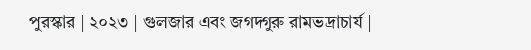পুরস্কার | ২০২৩ | গুলজার এবং জগদ্গুরু রামভদ্রাচার্য |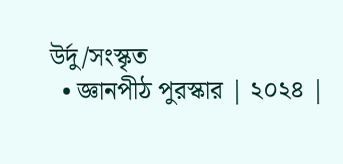উর্দু/সংস্কৃত
  • জ্ঞানপীঠ পুরস্কার | ২০২৪ |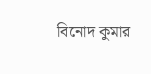বিনোদ কুমার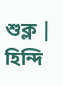শুক্ল | হিন্দি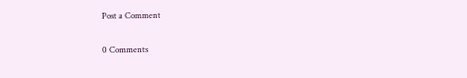Post a Comment

0 Comments